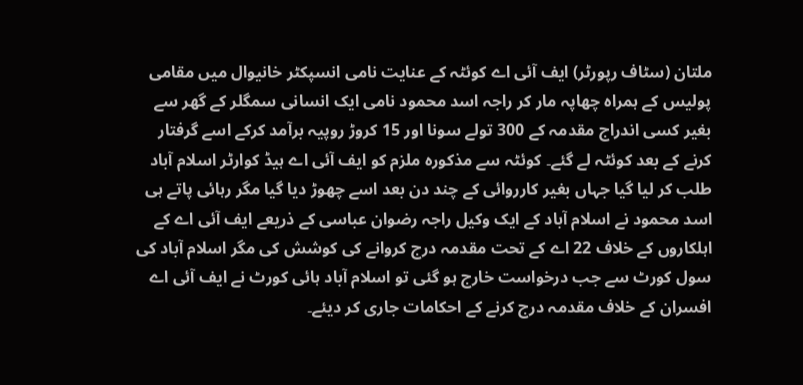ملتان (سٹاف رپورٹر) ایف آئی اے کوئٹہ کے عنایت نامی انسپکٹر خانیوال میں مقامی پولیس کے ہمراہ چھاپہ مار کر راجہ اسد محمود نامی ایک انسانی سمگلر کے گھر سے بغیر کسی اندراج مقدمہ کے 300 تولے سونا اور 15 کروڑ روپیہ برآمد کرکے اسے گرفتار کرنے کے بعد کوئٹہ لے گئے۔ کوئٹہ سے مذکورہ ملزم کو ایف آئی اے ہیڈ کوارٹر اسلام آباد طلب کر لیا گیا جہاں بغیر کارروائی کے چند دن بعد اسے چھوڑ دیا گیا مگر رہائی پاتے ہی اسد محمود نے اسلام آباد کے ایک وکیل راجہ رضوان عباسی کے ذریعے ایف آئی اے کے اہلکاروں کے خلاف 22 اے کے تحت مقدمہ درج کروانے کی کوشش کی مگر اسلام آباد کی سول کورٹ سے جب درخواست خارج ہو گئی تو اسلام آباد ہائی کورٹ نے ایف آئی اے افسران کے خلاف مقدمہ درج کرنے کے احکامات جاری کر دیئے۔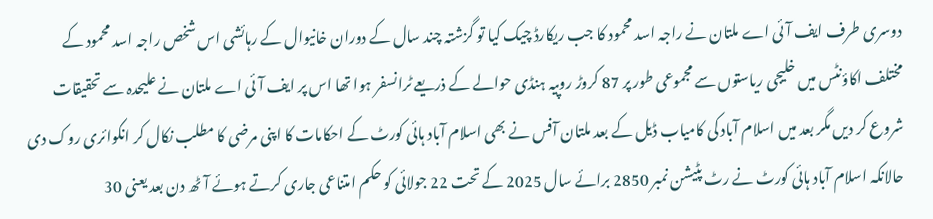دوسری طرف ایف آئی اے ملتان نے راجہ اسد محمود کا جب ریکارڈ چیک کیا تو گزشتہ چند سال کے دوران خانیوال کے رہائشی اس شخص راجہ اسد محمود کے مختلف اکاؤنٹس میں خلیجی ریاستوں سے مجموعی طور پر 87 کروڑ روپیہ ہنڈی حوالے کے ذریعے ٹرانسفر ہوا تھا اس پر ایف آئی اے ملتان نے علیحدہ سے تحقیقات شروع کر دیں مگر بعد میں اسلام آباد کی کامیاب ڈیل کے بعد ملتان آفس نے بھی اسلام آباد ہائی کورٹ کے احکامات کا اپنی مرضی کا مطلب نکال کر انکوائری روک دی حالانکہ اسلام آباد ہائی کورٹ نے رٹ پٹیشن نمبر 2850 برائے سال 2025 کے تحت 22 جولائی کو حکم امتناعی جاری کرتے ہوئے آٹھ دن بعد یعنی 30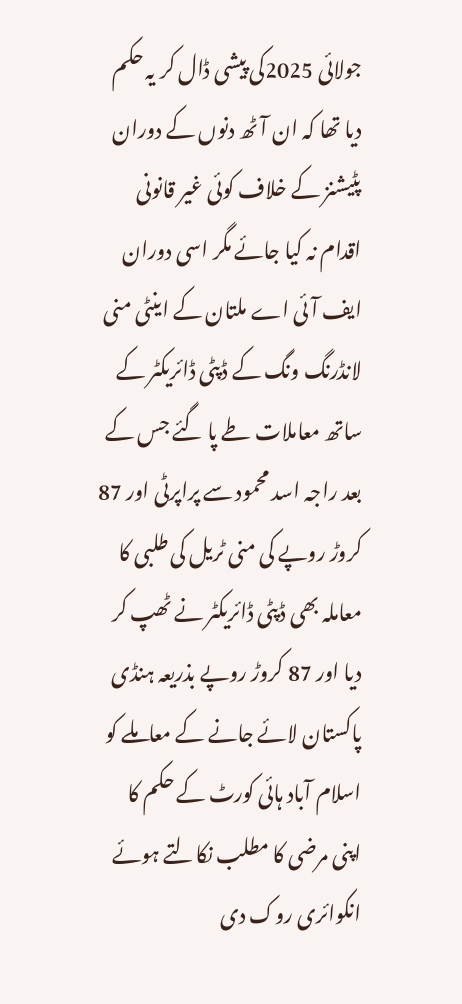جولائی 2025کی پیشی ڈال کر یہ حکم دیا تھا کہ ان آٹھ دنوں کے دوران پٹیشنز کے خلاف کوئی غیر قانونی اقدام نہ کیا جائے مگر اسی دوران ایف آئی اے ملتان کے اینٹی منی لانڈرنگ ونگ کے ڈپٹی ڈائریکٹر کے ساتھ معاملات طے پا گئے جس کے بعد راجہ اسد محمود سے پراپرٹی اور 87 کروڑ روپے کی منی ٹریل کی طلبی کا معاملہ بھی ڈپٹی ڈائریکٹر نے ٹھپ کر دیا اور 87 کروڑ روپے بذریعہ ہنڈی پاکستان لائے جانے کے معاملے کو اسلام آباد ہائی کورٹ کے حکم کا اپنی مرضی کا مطلب نکالتے ہوئے انکوائری روک دی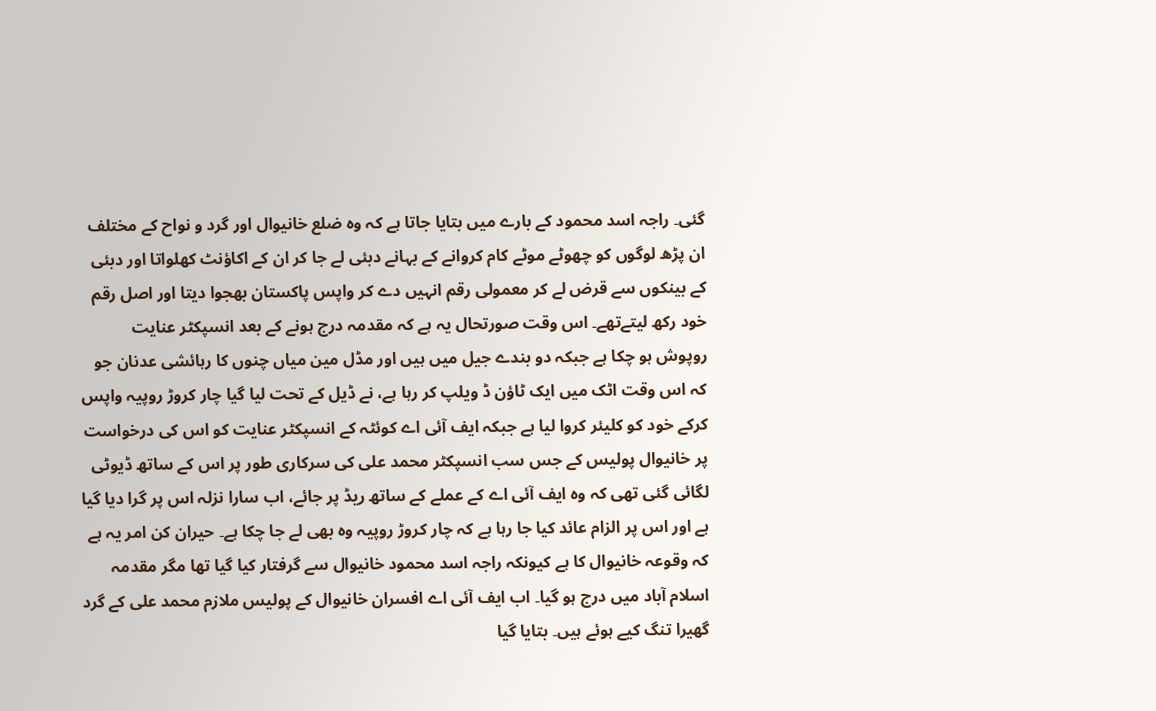گئی۔ راجہ اسد محمود کے بارے میں بتایا جاتا ہے کہ وہ ضلع خانیوال اور گرد و نواح کے مختلف ان پڑھ لوگوں کو چھوٹے موٹے کام کروانے کے بہانے دبئی لے جا کر ان کے اکاؤنٹ کھلواتا اور دبئی کے بینکوں سے قرض لے کر معمولی رقم انہیں دے کر واپس پاکستان بھجوا دیتا اور اصل رقم خود رکھ لیتےتھے۔ اس وقت صورتحال یہ ہے کہ مقدمہ درج ہونے کے بعد انسپکٹر عنایت روپوش ہو چکا ہے جبکہ دو بندے جیل میں ہیں اور مڈل مین میاں چنوں کا رہائشی عدنان جو کہ اس وقت اٹک میں ایک ٹاؤن ڈ ویلپ کر رہا ہے، نے ڈیل کے تحت لیا گیا چار کروڑ روپیہ واپس کرکے خود کو کلیئر کروا لیا ہے جبکہ ایف آئی اے کوئٹہ کے انسپکٹر عنایت کو اس کی درخواست پر خانیوال پولیس کے جس سب انسپکٹر محمد علی کی سرکاری طور پر اس کے ساتھ ڈیوٹی لگائی گئی تھی کہ وہ ایف آئی اے کے عملے کے ساتھ ریڈ پر جائے، اب سارا نزلہ اس پر گرا دیا گیا ہے اور اس پر الزام عائد کیا جا رہا ہے کہ چار کروڑ روپیہ وہ بھی لے جا چکا ہے۔ حیران کن امر یہ ہے کہ وقوعہ خانیوال کا ہے کیونکہ راجہ اسد محمود خانیوال سے گرفتار کیا گیا تھا مگر مقدمہ اسلام آباد میں درج ہو گیا۔ اب ایف آئی اے افسران خانیوال کے پولیس ملازم محمد علی کے گرد گھیرا تنگ کیے ہوئے ہیں۔ بتایا گیا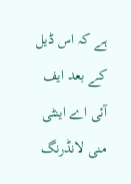ہے کہ اس ڈیل کے بعد ایف آئی اے اینٹی منی لانڈرنگ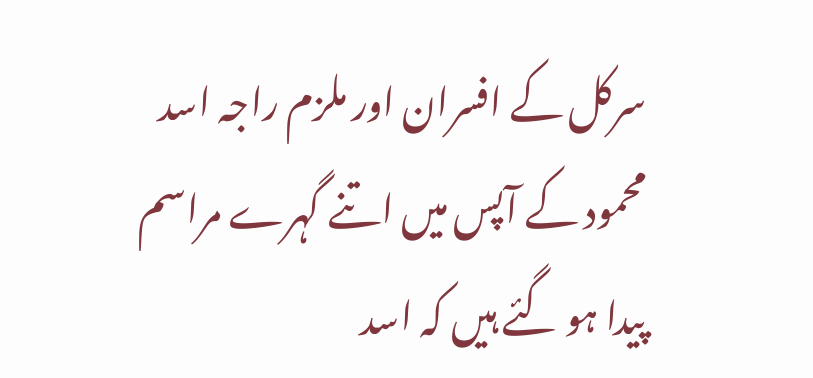سرکل کے افسران اور ملزم راجہ اسد محمود کے آپس میں اتنے گہرے مراسم پیدا ہو گئے ہیں کہ اسد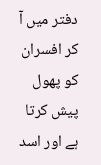دفتر میں آ کر افسران کو پھول پیش کرتا ہے اور اسد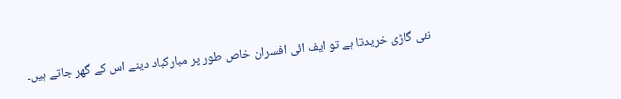نئی گاڑی خریدتا ہے تو ایف ائی افسران خاص طور پر مبارکباد دینے اس کے گھر جاتے ہیں۔